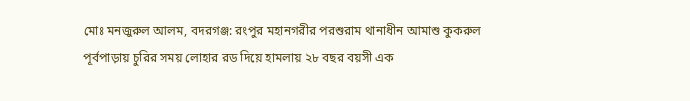মোঃ মনজুরুল আলম, বদরগঞ্জ: রংপুর মহানগরীর পরশুরাম থানাধীন আমাশু কুকরুল পূর্বপাড়ায় চুরির সময় লোহার রড দিয়ে হামলায় ২৮ বছর বয়সী এক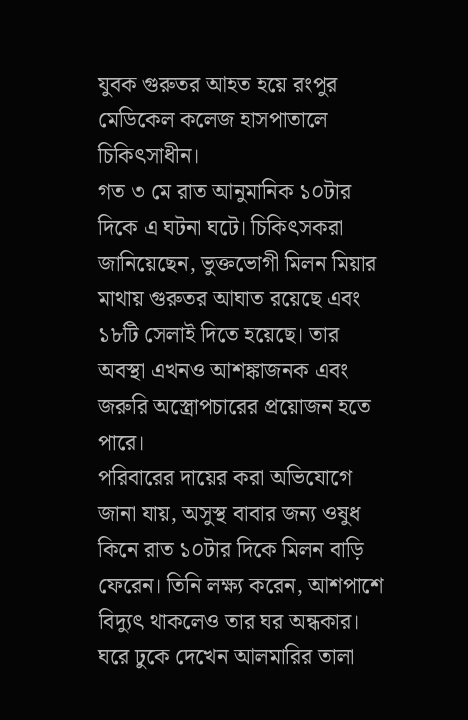যুবক গুরুতর আহত হয়ে রংপুর মেডিকেল কলেজ হাসপাতালে চিকিৎসাধীন।
গত ৩ মে রাত আনুমানিক ১০টার দিকে এ ঘটনা ঘটে। চিকিৎসকরা জানিয়েছেন, ভুক্তভোগী মিলন মিয়ার মাথায় গুরুতর আঘাত রয়েছে এবং ১৮টি সেলাই দিতে হয়েছে। তার অবস্থা এখনও আশঙ্কাজনক এবং জরুরি অস্ত্রোপচারের প্রয়োজন হতে পারে।
পরিবারের দায়ের করা অভিযোগে জানা যায়, অসুস্থ বাবার জন্য ওষুধ কিনে রাত ১০টার দিকে মিলন বাড়ি ফেরেন। তিনি লক্ষ্য করেন, আশপাশে বিদ্যুৎ থাকলেও তার ঘর অন্ধকার। ঘরে ঢুকে দেখেন আলমারির তালা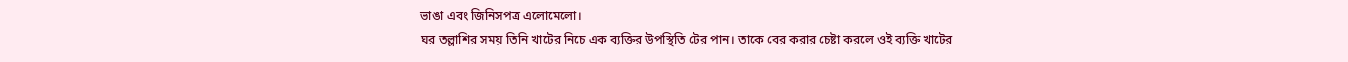ভাঙা এবং জিনিসপত্র এলোমেলো।
ঘর তল্লাশির সময় তিনি খাটের নিচে এক ব্যক্তির উপস্থিতি টের পান। তাকে বের করার চেষ্টা করলে ওই ব্যক্তি খাটের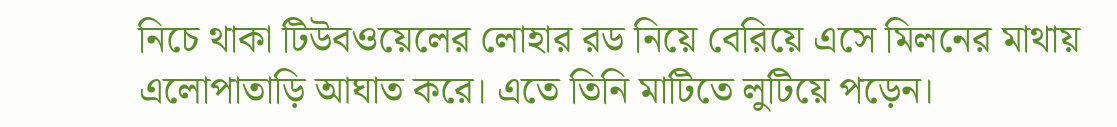নিচে থাকা টিউবওয়েলের লোহার রড নিয়ে বেরিয়ে এসে মিলনের মাথায় এলোপাতাড়ি আঘাত করে। এতে তিনি মাটিতে লুটিয়ে পড়েন।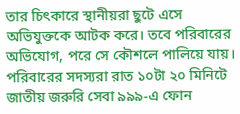তার চিৎকারে স্থানীয়রা ছুটে এসে অভিযুক্তকে আটক করে। তবে পরিবারের অভিযোগ, পরে সে কৌশলে পালিয়ে যায়।
পরিবারের সদস্যরা রাত ১০টা ২০ মিনিটে জাতীয় জরুরি সেবা ৯৯৯-এ ফোন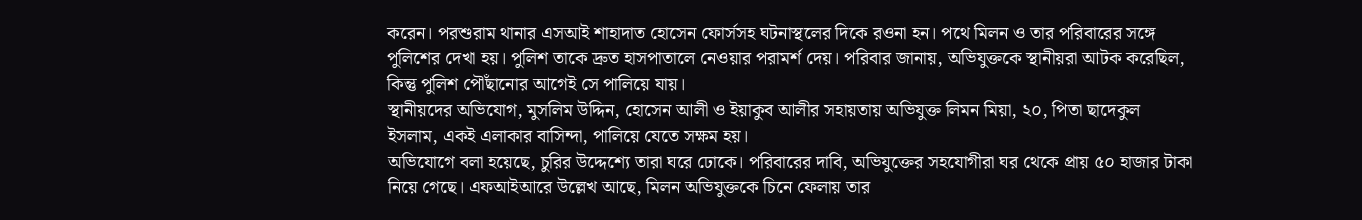করেন। পরশুরাম থানার এসআই শাহাদাত হোসেন ফোর্সসহ ঘটনাস্থলের দিকে রওনা হন। পথে মিলন ও তার পরিবারের সঙ্গে পুলিশের দেখা হয়। পুলিশ তাকে দ্রুত হাসপাতালে নেওয়ার পরামর্শ দেয়। পরিবার জানায়, অভিযুক্তকে স্থানীয়রা আটক করেছিল, কিন্তু পুলিশ পৌঁছানোর আগেই সে পালিয়ে যায়।
স্থানীয়দের অভিযোগ, মুসলিম উদ্দিন, হোসেন আলী ও ইয়াকুব আলীর সহায়তায় অভিযুক্ত লিমন মিয়া, ২০, পিতা ছাদেকুল ইসলাম, একই এলাকার বাসিন্দা, পালিয়ে যেতে সক্ষম হয়।
অভিযোগে বলা হয়েছে, চুরির উদ্দেশ্যে তারা ঘরে ঢোকে। পরিবারের দাবি, অভিযুক্তের সহযোগীরা ঘর থেকে প্রায় ৫০ হাজার টাকা নিয়ে গেছে। এফআইআরে উল্লেখ আছে, মিলন অভিযুক্তকে চিনে ফেলায় তার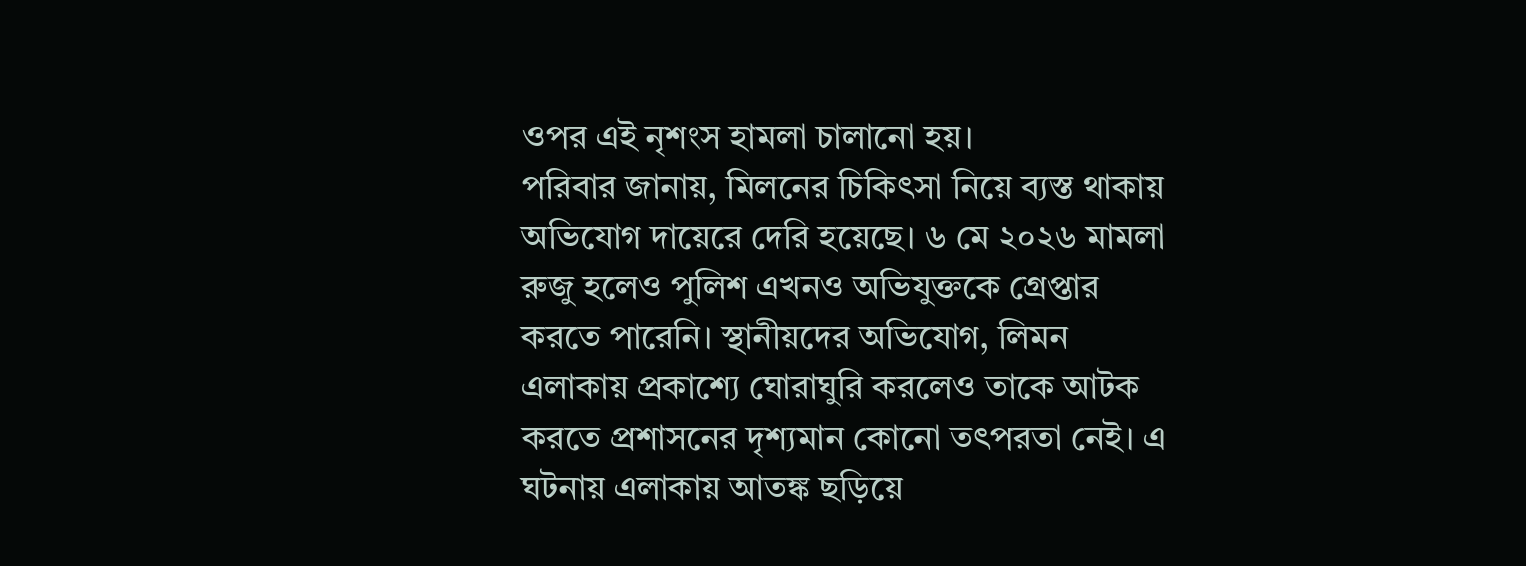ওপর এই নৃশংস হামলা চালানো হয়।
পরিবার জানায়, মিলনের চিকিৎসা নিয়ে ব্যস্ত থাকায় অভিযোগ দায়েরে দেরি হয়েছে। ৬ মে ২০২৬ মামলা রুজু হলেও পুলিশ এখনও অভিযুক্তকে গ্রেপ্তার করতে পারেনি। স্থানীয়দের অভিযোগ, লিমন এলাকায় প্রকাশ্যে ঘোরাঘুরি করলেও তাকে আটক করতে প্রশাসনের দৃশ্যমান কোনো তৎপরতা নেই। এ ঘটনায় এলাকায় আতঙ্ক ছড়িয়ে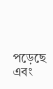পড়েছে এবং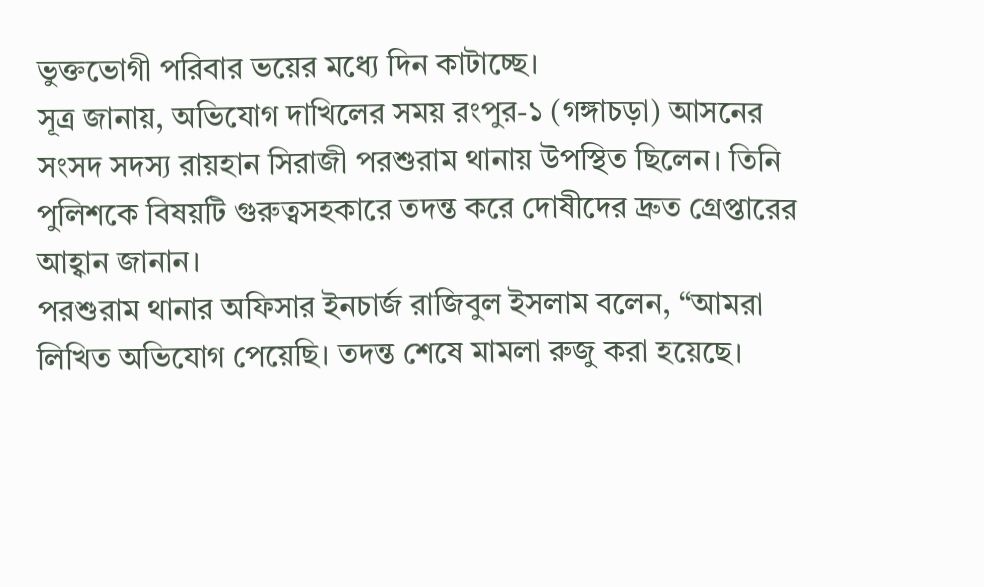ভুক্তভোগী পরিবার ভয়ের মধ্যে দিন কাটাচ্ছে।
সূত্র জানায়, অভিযোগ দাখিলের সময় রংপুর-১ (গঙ্গাচড়া) আসনের সংসদ সদস্য রায়হান সিরাজী পরশুরাম থানায় উপস্থিত ছিলেন। তিনি পুলিশকে বিষয়টি গুরুত্বসহকারে তদন্ত করে দোষীদের দ্রুত গ্রেপ্তারের আহ্বান জানান।
পরশুরাম থানার অফিসার ইনচার্জ রাজিবুল ইসলাম বলেন, “আমরা লিখিত অভিযোগ পেয়েছি। তদন্ত শেষে মামলা রুজু করা হয়েছে।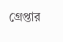গ্রেপ্তার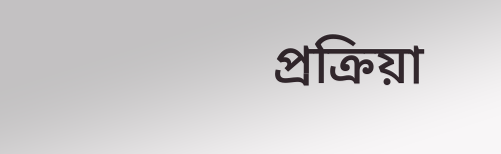প্রক্রিয়া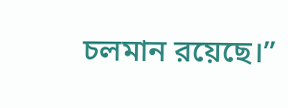চলমান রয়েছে।”